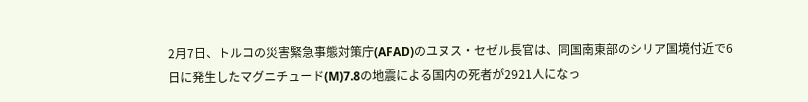2月7日、トルコの災害緊急事態対策庁(AFAD)のユヌス・セゼル長官は、同国南東部のシリア国境付近で6日に発生したマグニチュード(M)7.8の地震による国内の死者が2921人になっ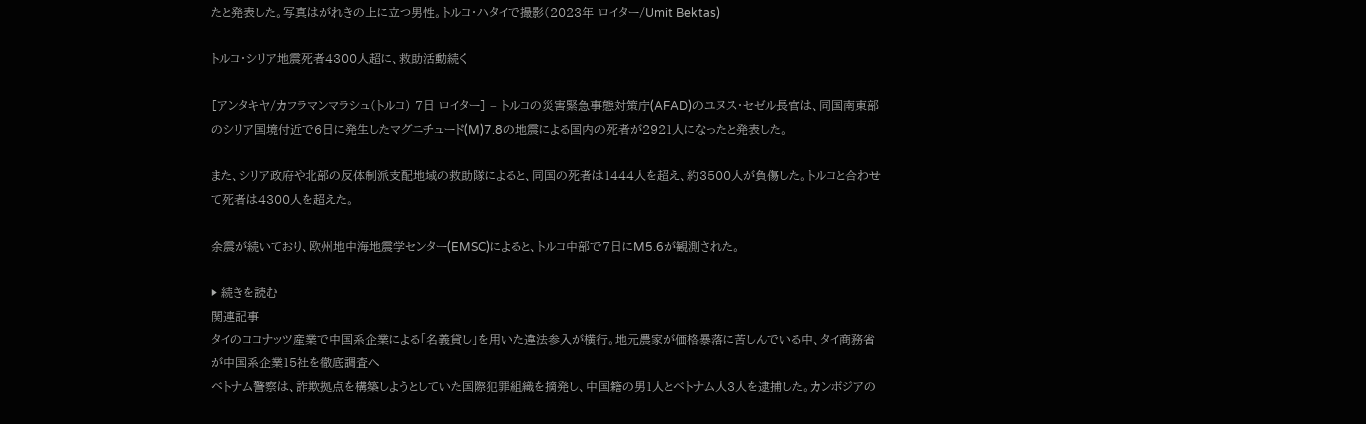たと発表した。写真はがれきの上に立つ男性。トルコ・ハタイで撮影(2023年 ロイター/Umit Bektas)

トルコ・シリア地震死者4300人超に、救助活動続く

[アンタキヤ/カフラマンマラシュ(トルコ) 7日 ロイター] – トルコの災害緊急事態対策庁(AFAD)のユヌス・セゼル長官は、同国南東部のシリア国境付近で6日に発生したマグニチュード(M)7.8の地震による国内の死者が2921人になったと発表した。

また、シリア政府や北部の反体制派支配地域の救助隊によると、同国の死者は1444人を超え、約3500人が負傷した。トルコと合わせて死者は4300人を超えた。

余震が続いており、欧州地中海地震学センター(EMSC)によると、トルコ中部で7日にM5.6が観測された。

▶ 続きを読む
関連記事
タイのココナッツ産業で中国系企業による「名義貸し」を用いた違法参入が横行。地元農家が価格暴落に苦しんでいる中、タイ商務省が中国系企業15社を徹底調査へ
ベトナム警察は、詐欺拠点を構築しようとしていた国際犯罪組織を摘発し、中国籍の男1人とベトナム人3人を逮捕した。カンボジアの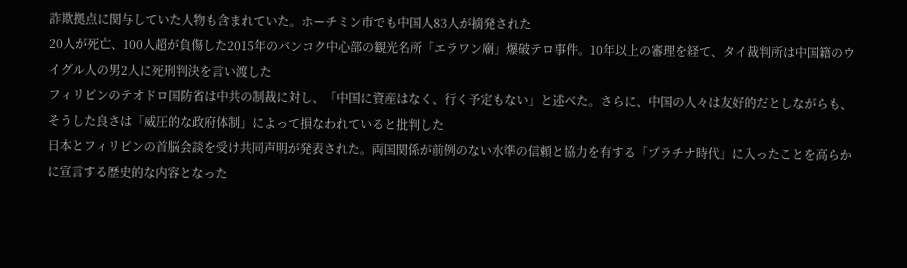詐欺拠点に関与していた人物も含まれていた。ホーチミン市でも中国人83人が摘発された
20人が死亡、100人超が負傷した2015年のバンコク中心部の観光名所「エラワン廟」爆破テロ事件。10年以上の審理を経て、タイ裁判所は中国籍のウイグル人の男2人に死刑判決を言い渡した
フィリピンのテオドロ国防省は中共の制裁に対し、「中国に資産はなく、行く予定もない」と述べた。さらに、中国の人々は友好的だとしながらも、そうした良さは「威圧的な政府体制」によって損なわれていると批判した
日本とフィリピンの首脳会談を受け共同声明が発表された。両国関係が前例のない水準の信頼と協力を有する「プラチナ時代」に入ったことを高らかに宣言する歴史的な内容となった